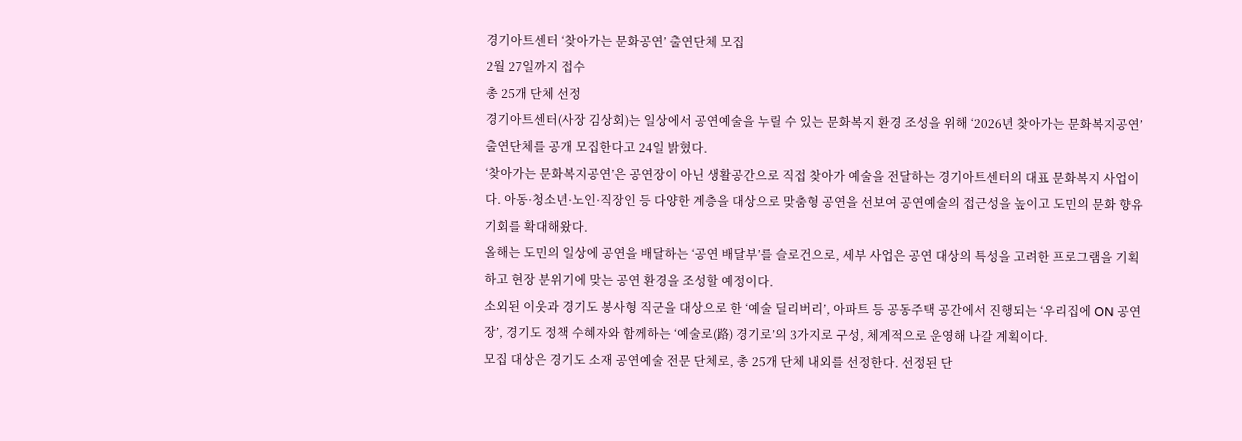경기아트센터 ‘찾아가는 문화공연’ 출연단체 모집
2월 27일까지 접수
총 25개 단체 선정
경기아트센터(사장 김상회)는 일상에서 공연예술을 누릴 수 있는 문화복지 환경 조성을 위해 ‘2026년 찾아가는 문화복지공연’ 출연단체를 공개 모집한다고 24일 밝혔다.
‘찾아가는 문화복지공연’은 공연장이 아닌 생활공간으로 직접 찾아가 예술을 전달하는 경기아트센터의 대표 문화복지 사업이다. 아동·청소년·노인·직장인 등 다양한 계층을 대상으로 맞춤형 공연을 선보여 공연예술의 접근성을 높이고 도민의 문화 향유 기회를 확대해왔다.
올해는 도민의 일상에 공연을 배달하는 ‘공연 배달부’를 슬로건으로, 세부 사업은 공연 대상의 특성을 고려한 프로그램을 기획하고 현장 분위기에 맞는 공연 환경을 조성할 예정이다.
소외된 이웃과 경기도 봉사형 직군을 대상으로 한 ‘예술 딜리버리’, 아파트 등 공동주택 공간에서 진행되는 ‘우리집에 ON 공연장’, 경기도 정책 수혜자와 함께하는 ‘예술로(路) 경기로’의 3가지로 구성, 체계적으로 운영해 나갈 계획이다.
모집 대상은 경기도 소재 공연예술 전문 단체로, 총 25개 단체 내외를 선정한다. 선정된 단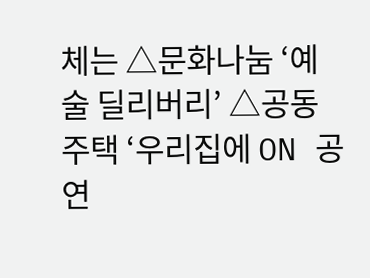체는 △문화나눔 ‘예술 딜리버리’ △공동주택 ‘우리집에 ON 공연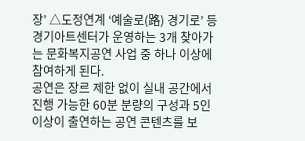장’ △도정연계 ‘예술로(路) 경기로’ 등 경기아트센터가 운영하는 3개 찾아가는 문화복지공연 사업 중 하나 이상에 참여하게 된다.
공연은 장르 제한 없이 실내 공간에서 진행 가능한 60분 분량의 구성과 5인 이상이 출연하는 공연 콘텐츠를 보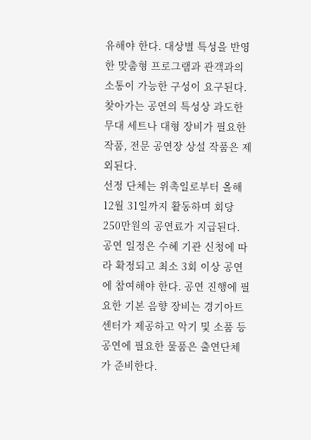유해야 한다. 대상별 특성을 반영한 맞춤형 프로그램과 관객과의 소통이 가능한 구성이 요구된다. 찾아가는 공연의 특성상 과도한 무대 세트나 대형 장비가 필요한 작품, 전문 공연장 상설 작품은 제외된다.
선정 단체는 위촉일로부터 올해 12월 31일까지 활동하며 회당 250만원의 공연료가 지급된다. 공연 일정은 수혜 기관 신청에 따라 확정되고 최소 3회 이상 공연에 참여해야 한다. 공연 진행에 필요한 기본 음향 장비는 경기아트센터가 제공하고 악기 및 소품 등 공연에 필요한 물품은 출연단체가 준비한다.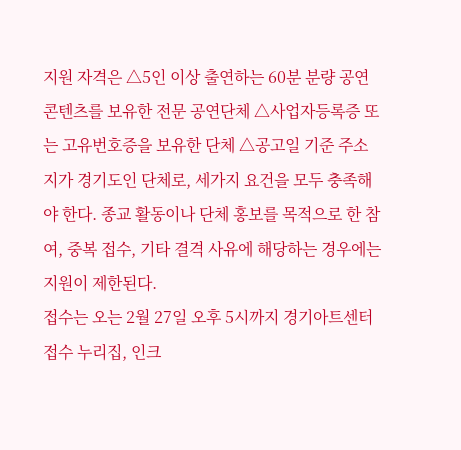지원 자격은 △5인 이상 출연하는 60분 분량 공연 콘텐츠를 보유한 전문 공연단체 △사업자등록증 또는 고유번호증을 보유한 단체 △공고일 기준 주소지가 경기도인 단체로, 세가지 요건을 모두 충족해야 한다. 종교 활동이나 단체 홍보를 목적으로 한 참여, 중복 접수, 기타 결격 사유에 해당하는 경우에는 지원이 제한된다.
접수는 오는 2월 27일 오후 5시까지 경기아트센터 접수 누리집, 인크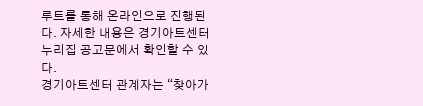루트를 통해 온라인으로 진행된다. 자세한 내용은 경기아트센터 누리집 공고문에서 확인할 수 있다.
경기아트센터 관계자는 “찾아가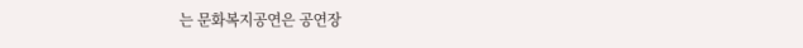는 문화복지공연은 공연장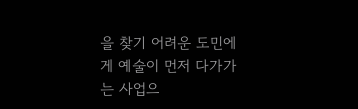을 찾기 어려운 도민에게 예술이 먼저 다가가는 사업으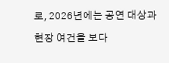로, 2026년에는 공연 대상과 현장 여건을 보다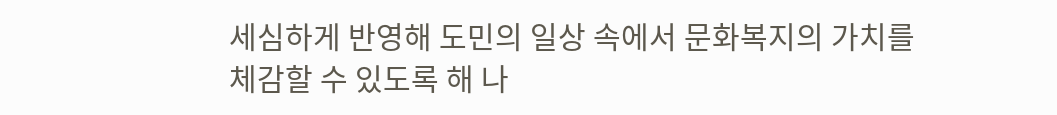세심하게 반영해 도민의 일상 속에서 문화복지의 가치를 체감할 수 있도록 해 나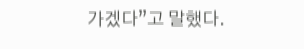가겠다”고 말했다.